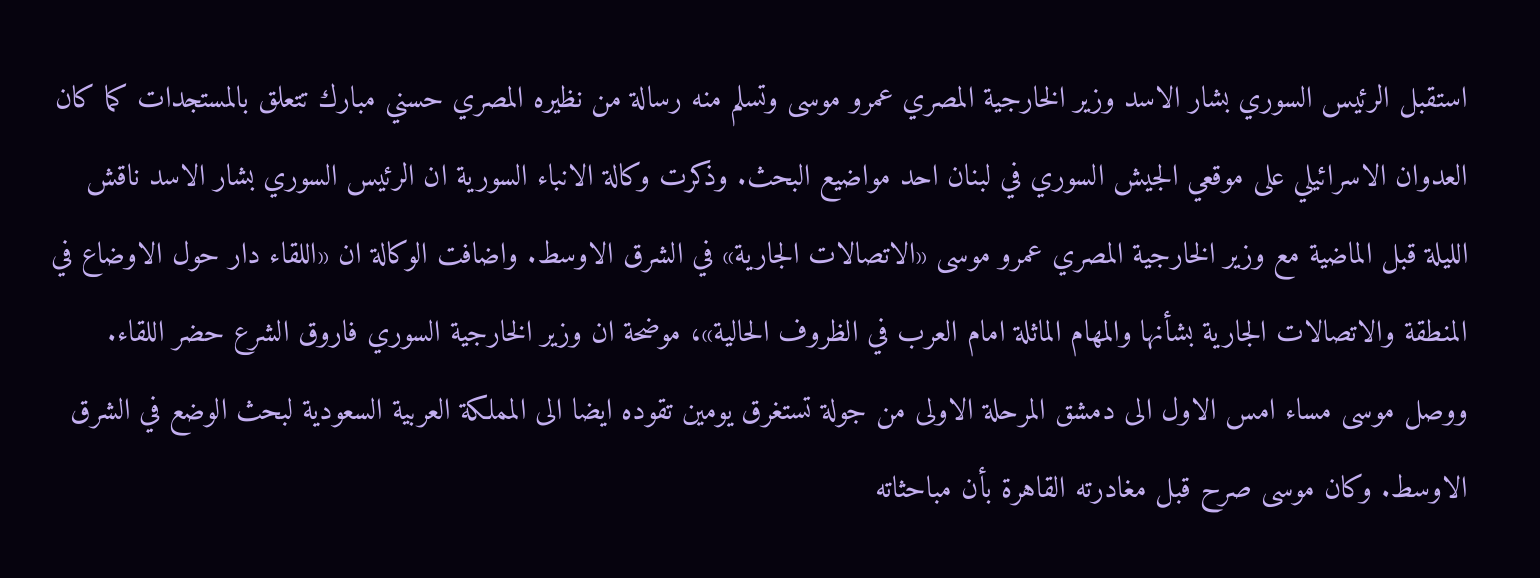استقبل الرئيس السوري بشار الاسد وزير الخارجية المصري عمرو موسى وتسلم منه رسالة من نظيره المصري حسني مبارك تتعلق بالمستجدات كما كان العدوان الاسرائيلي على موقعي الجيش السوري في لبنان احد مواضيع البحث. وذكرت وكالة الانباء السورية ان الرئيس السوري بشار الاسد ناقش الليلة قبل الماضية مع وزير الخارجية المصري عمرو موسى «الاتصالات الجارية» في الشرق الاوسط. واضافت الوكالة ان «اللقاء دار حول الاوضاع في المنطقة والاتصالات الجارية بشأنها والمهام الماثلة امام العرب في الظروف الحالية»، موضحة ان وزير الخارجية السوري فاروق الشرع حضر اللقاء. ووصل موسى مساء امس الاول الى دمشق المرحلة الاولى من جولة تستغرق يومين تقوده ايضا الى المملكة العربية السعودية لبحث الوضع في الشرق الاوسط. وكان موسى صرح قبل مغادرته القاهرة بأن مباحثاته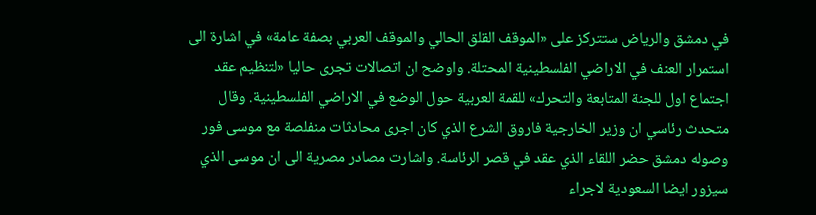في دمشق والرياض ستتركز على «الموقف القلق الحالي والموقف العربي بصفة عامة» في اشارة الى استمرار العنف في الاراضي الفلسطينية المحتلة. واوضح ان اتصالات تجرى حاليا «لتنظيم عقد اجتماع اول للجنة المتابعة والتحرك» للقمة العربية حول الوضع في الاراضي الفلسطينية. وقال متحدث رئاسي ان وزير الخارجية فاروق الشرع الذي كان اجرى محادثات منفلصة مع موسى فور وصوله دمشق حضر اللقاء الذي عقد في قصر الرئاسة. واشارت مصادر مصرية الى ان موسى الذي سيزور ايضا السعودية لاجراء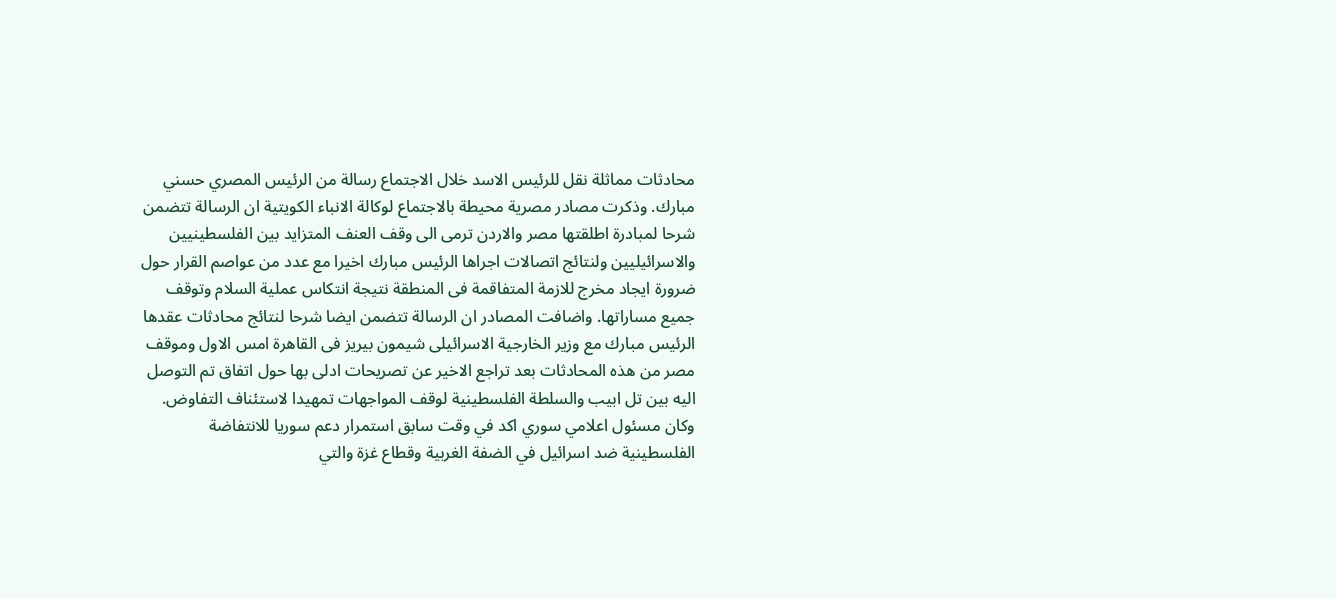محادثات مماثلة نقل للرئيس الاسد خلال الاجتماع رسالة من الرئيس المصري حسني مبارك. وذكرت مصادر مصرية محيطة بالاجتماع لوكالة الانباء الكويتية ان الرسالة تتضمن شرحا لمبادرة اطلقتها مصر والاردن ترمى الى وقف العنف المتزايد بين الفلسطينيين والاسرائيليين ولنتائج اتصالات اجراها الرئيس مبارك اخيرا مع عدد من عواصم القرار حول ضرورة ايجاد مخرج للازمة المتفاقمة فى المنطقة نتيجة انتكاس عملية السلام وتوقف جميع مساراتها. واضافت المصادر ان الرسالة تتضمن ايضا شرحا لنتائج محادثات عقدها الرئيس مبارك مع وزير الخارجية الاسرائيلى شيمون بيريز فى القاهرة امس الاول وموقف مصر من هذه المحادثات بعد تراجع الاخير عن تصريحات ادلى بها حول اتفاق تم التوصل اليه بين تل ابيب والسلطة الفلسطينية لوقف المواجهات تمهيدا لاستئناف التفاوض. وكان مسئول اعلامي سوري اكد في وقت سابق استمرار دعم سوريا للانتفاضة الفلسطينية ضد اسرائيل في الضفة الغربية وقطاع غزة والتي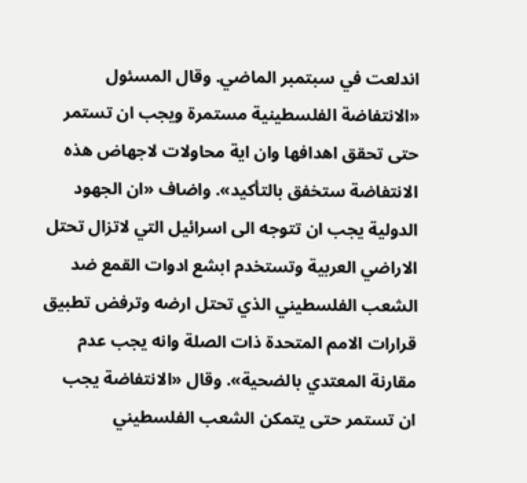اندلعت في سبتمبر الماضي. وقال المسئول «الانتفاضة الفلسطينية مستمرة ويجب ان تستمر حتى تحقق اهدافها وان اية محاولات لاجهاض هذه الانتفاضة ستخفق بالتأكيد». واضاف «ان الجهود الدولية يجب ان تتوجه الى اسرائيل التي لاتزال تحتل الاراضي العربية وتستخدم ابشع ادوات القمع ضد الشعب الفلسطيني الذي تحتل ارضه وترفض تطبيق قرارات الامم المتحدة ذات الصلة وانه يجب عدم مقارنة المعتدي بالضحية». وقال «الانتفاضة يجب ان تستمر حتى يتمكن الشعب الفلسطيني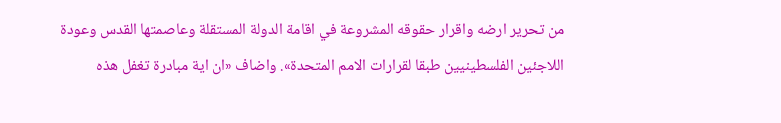من تحرير ارضه واقرار حقوقه المشروعة في اقامة الدولة المستقلة وعاصمتها القدس وعودة اللاجئين الفلسطينيين طبقا لقرارات الامم المتحدة». واضاف «ان اية مبادرة تغفل هذه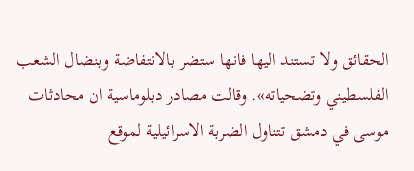الحقائق ولا تستند اليها فانها ستضر بالانتفاضة وبنضال الشعب الفلسطيني وتضحياته». وقالت مصادر دبلوماسية ان محادثات موسى في دمشق تتناول الضربة الاسرائيلية لموقع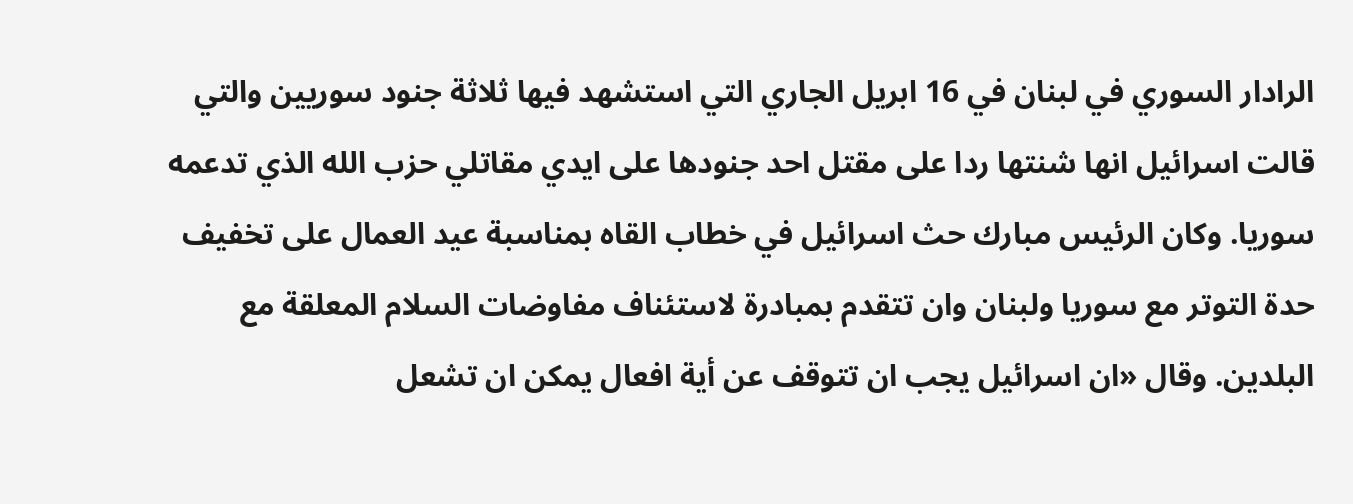الرادار السوري في لبنان في 16 ابريل الجاري التي استشهد فيها ثلاثة جنود سوريين والتي قالت اسرائيل انها شنتها ردا على مقتل احد جنودها على ايدي مقاتلي حزب الله الذي تدعمه سوريا. وكان الرئيس مبارك حث اسرائيل في خطاب القاه بمناسبة عيد العمال على تخفيف حدة التوتر مع سوريا ولبنان وان تتقدم بمبادرة لاستئناف مفاوضات السلام المعلقة مع البلدين. وقال «ان اسرائيل يجب ان تتوقف عن أية افعال يمكن ان تشعل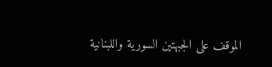الموقف على الجبهتين السورية واللبنانية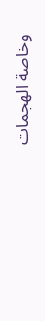وخاصة الهجمات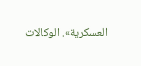العسكرية». الوكالات